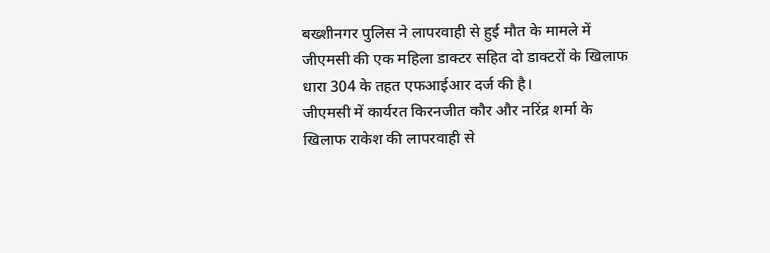बख्शीनगर पुलिस ने लापरवाही से हुई मौत के मामले में जीएमसी की एक महिला डाक्टर सहित दो डाक्टरों के खिलाफ धारा 304 के तहत एफआईआर दर्ज की है।
जीएमसी में कार्यरत किरनजीत कौर और नरिंद्र शर्मा के खिलाफ राकेश की लापरवाही से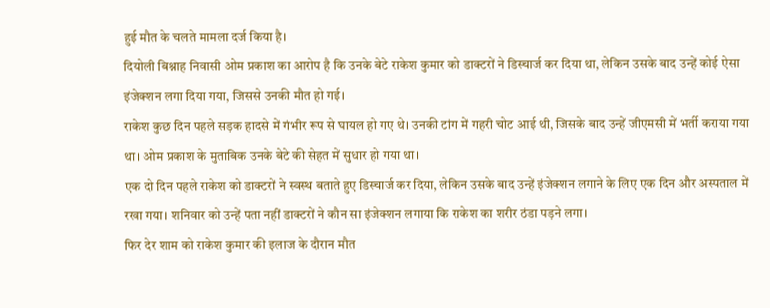हुई मौत के चलते मामला दर्ज किया है।
दियोली बिश्नाह निवासी ओम प्रकाश का आरोप है कि उनके बेटे राकेश कुमार को डाक्टरों ने डिस्चार्ज कर दिया था, लेकिन उसके बाद उन्हें कोई ऐसा इंजेक्शन लगा दिया गया, जिससे उनकी मौत हो गई।
राकेश कुछ दिन पहले सड़क हादसे में गंभीर रूप से घायल हो गए थे। उनकी टांग में गहरी चोट आई थी, जिसके बाद उन्हें जीएमसी में भर्ती कराया गया था। ओम प्रकाश के मुताबिक उनके बेटे की सेहत में सुधार हो गया था।
एक दो दिन पहले राकेश को डाक्टरों ने स्वस्थ बताते हुए डिस्चार्ज कर दिया, लेकिन उसके बाद उन्हें इंजेक्शन लगाने के लिए एक दिन और अस्पताल में रखा गया। शनिवार को उन्हें पता नहीं डाक्टरों ने कौन सा इंजेक्शन लगाया कि राकेश का शरीर ठंडा पड़ने लगा।
फिर देर शाम को राकेश कुमार की इलाज के दौरान मौत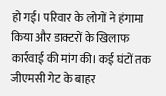हो गई। परिवार के लोगों ने हंगामा किया और डाक्टरों के खिलाफ कार्रवाई की मांग की। कई घंटों तक जीएमसी गेट के बाहर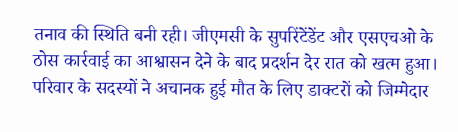तनाव की स्थिति बनी रही। जीएमसी के सुपरिंटेंडेंट और एसएचओ के ठोस कार्रवाई का आश्वासन देने के बाद प्रदर्शन देर रात को खत्म हुआ।
परिवार के सदस्यों ने अचानक हुई मौत के लिए डाक्टरों को जिम्मेदार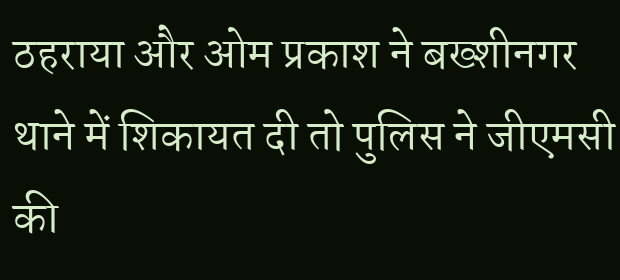ठहराया और ओम प्रकाश ने बख्शीनगर थाने में शिकायत दी तो पुलिस ने जीएमसी की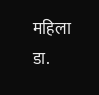महिला डा.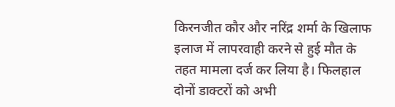किरनजीत कौर और नरिंद्र शर्मा के खिलाफ इलाज में लापरवाही करने से हुई मौत के तहत मामला दर्ज कर लिया है। फिलहाल दोनों डाक्टरों को अभी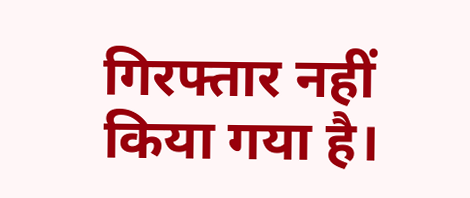गिरफ्तार नहीं किया गया है।